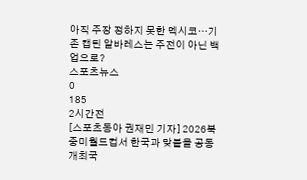아직 주장 정하지 못한 멕시코…기존 캡틴 알바레스는 주전이 아닌 백업으로?
스포츠뉴스
0
185
2시간전
[스포츠동아 권재민 기자] 2026북중미월드컵서 한국과 맞붙을 공동 개최국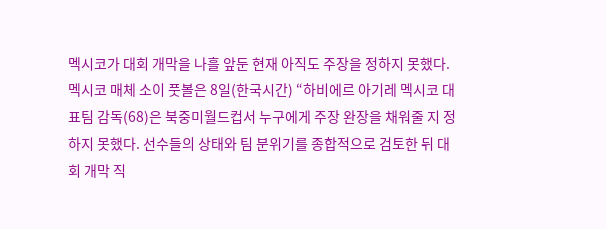멕시코가 대회 개막을 나흘 앞둔 현재 아직도 주장을 정하지 못했다.
멕시코 매체 소이 풋볼은 8일(한국시간) “하비에르 아기레 멕시코 대표팀 감독(68)은 북중미월드컵서 누구에게 주장 완장을 채워줄 지 정하지 못했다. 선수들의 상태와 팀 분위기를 종합적으로 검토한 뒤 대회 개막 직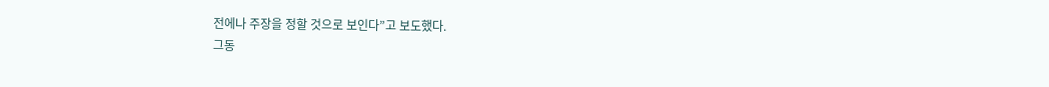전에나 주장을 정할 것으로 보인다”고 보도했다.
그동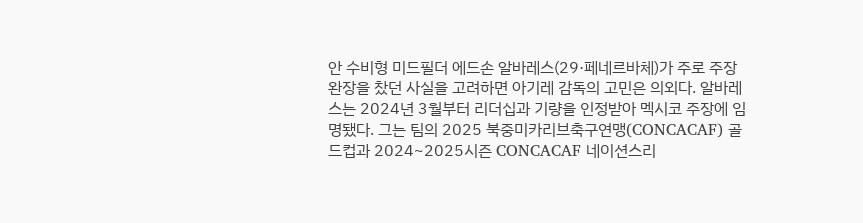안 수비형 미드필더 에드손 알바레스(29·페네르바체)가 주로 주장 완장을 찼던 사실을 고려하면 아기레 감독의 고민은 의외다. 알바레스는 2024년 3월부터 리더십과 기량을 인정받아 멕시코 주장에 임명됐다. 그는 팀의 2025 북중미카리브축구연맹(CONCACAF) 골드컵과 2024~2025시즌 CONCACAF 네이션스리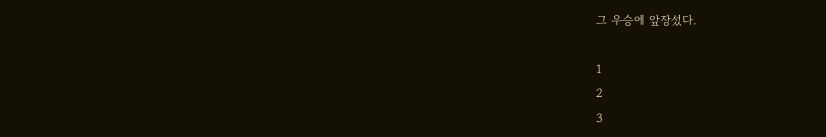그 우승에 앞장섰다.

1
2
3